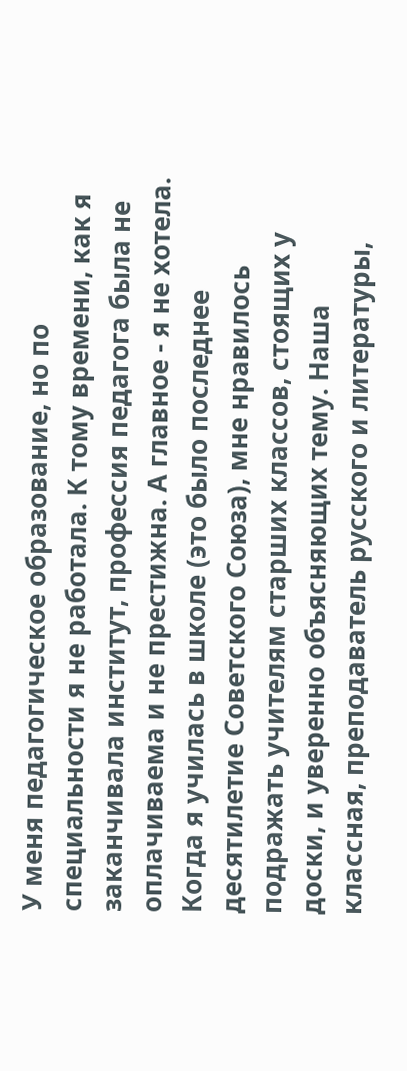У меня педагогическое образование, но по специальности я не работала. К тому времени, как я заканчивала институт, профессия педагога была не оплачиваема и не престижна. А главное - я не хотела. Когда я училась в школе (это было последнее десятилетие Советского Союза), мне нравилось подражать учителям старших классов, стоящих у доски, и уверенно объясняющих тему. Наша классная, преподаватель русского и литературы,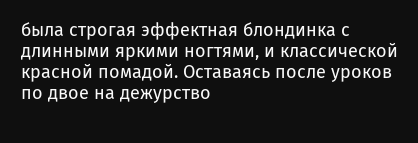была строгая эффектная блондинка с длинными яркими ногтями, и классической красной помадой. Оставаясь после уроков по двое на дежурство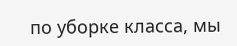по уборке класса, мы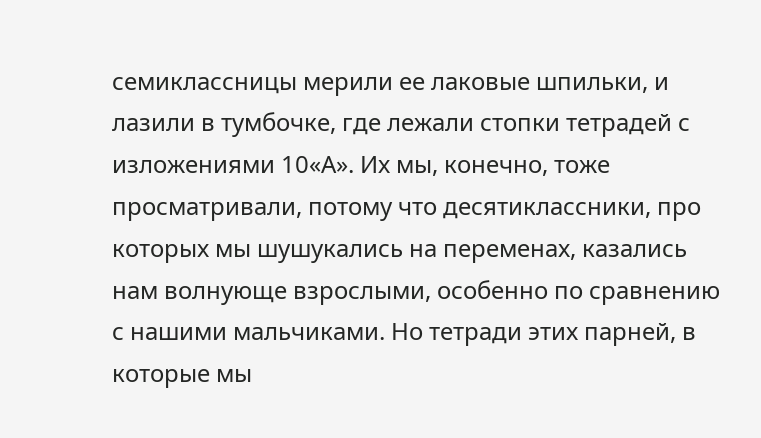семиклассницы мерили ее лаковые шпильки, и лазили в тумбочке, где лежали стопки тетрадей с изложениями 10«А». Их мы, конечно, тоже просматривали, потому что десятиклассники, про которых мы шушукались на переменах, казались нам волнующе взрослыми, особенно по сравнению с нашими мальчиками. Но тетради этих парней, в которые мы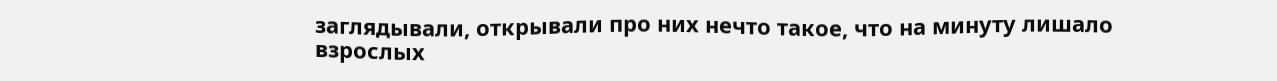заглядывали, открывали про них нечто такое, что на минуту лишало взрослых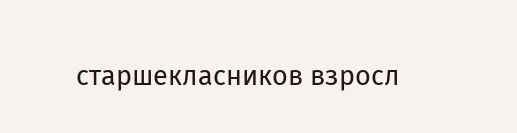старшекласников взросл